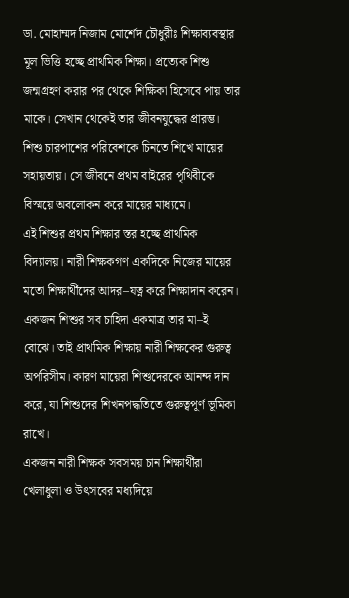ডা. মোহাম্মদ নিজাম মোর্শেদ চৌধুরীঃ শিক্ষাব্যবস্থার মূল ভিত্তি হচ্ছে প্রাথমিক শিক্ষা। প্রত্যেক শিশু জন্মগ্রহণ করার পর থেকে শিক্ষিকা হিসেবে পায় তার মাকে। সেখান থেকেই তার জীবনযুদ্ধের প্রারম্ভ। শিশু চারপাশের পরিবেশকে চিনতে শিখে মায়ের সহায়তায়। সে জীবনে প্রথম বাইরের পৃথিবীকে বিস্ময়ে অবলোকন করে মায়ের মাধ্যমে।
এই শিশুর প্রথম শিক্ষার স্তর হচ্ছে প্রাথমিক বিদ্যালয়। নারী শিক্ষকগণ একদিকে নিজের মায়ের মতো শিক্ষার্থীদের আদর–যত্ন করে শিক্ষাদান করেন। একজন শিশুর সব চাহিদা একমাত্র তার মা–ই বোঝে। তাই প্রাথমিক শিক্ষায় নারী শিক্ষকের গুরুত্ব অপরিসীম। কারণ মায়েরা শিশুদেরকে আনন্দ দান করে, যা শিশুদের শিখনপদ্ধতিতে গুরুত্বপূর্ণ ভূমিকা রাখে।
একজন নারী শিক্ষক সবসময় চান শিক্ষার্থীরা খেলাধুলা ও উৎসবের মধ্যদিয়ে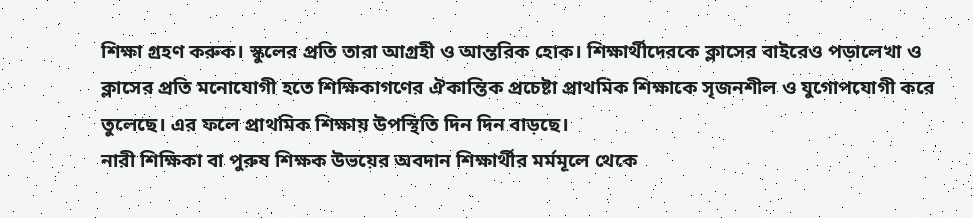শিক্ষা গ্রহণ করুক। স্কুলের প্রতি তারা আগ্রহী ও আন্তরিক হোক। শিক্ষার্থীদেরকে ক্লাসের বাইরেও পড়ালেখা ও ক্লাসের প্রতি মনোযোগী হতে শিক্ষিকাগণের ঐকান্তিক প্রচেষ্টা প্রাথমিক শিক্ষাকে সৃজনশীল ও যুগোপযোগী করে তুলেছে। এর ফলে প্রাথমিক শিক্ষায় উপস্থিতি দিন দিন বাড়ছে।
নারী শিক্ষিকা বা পুরুষ শিক্ষক উভয়ের অবদান শিক্ষার্থীর মর্মমূলে থেকে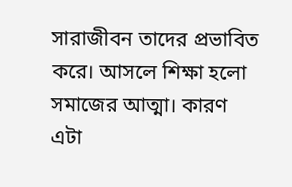সারাজীবন তাদের প্রভাবিত করে। আসলে শিক্ষা হলো সমাজের আত্মা। কারণ এটা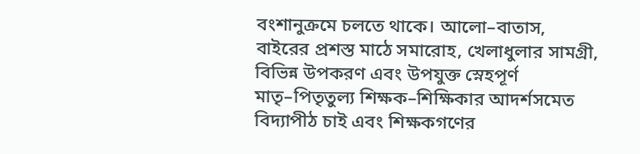বংশানুক্রমে চলতে থাকে। আলো–বাতাস, বাইরের প্রশস্ত মাঠে সমারোহ, খেলাধুলার সামগ্রী, বিভিন্ন উপকরণ এবং উপযুক্ত স্নেহপূর্ণ মাতৃ–পিতৃতুল্য শিক্ষক–শিক্ষিকার আদর্শসমেত বিদ্যাপীঠ চাই এবং শিক্ষকগণের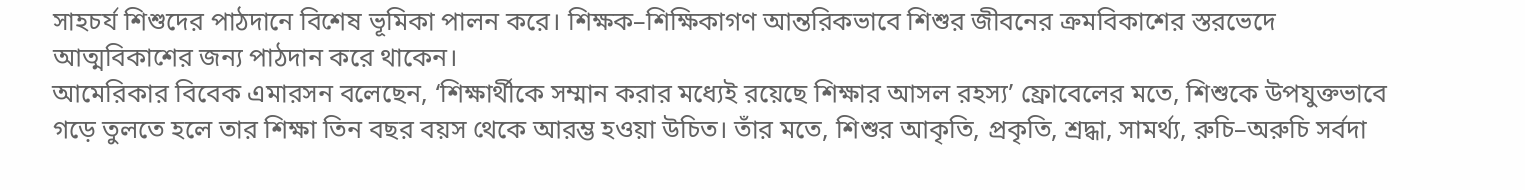সাহচর্য শিশুদের পাঠদানে বিশেষ ভূমিকা পালন করে। শিক্ষক–শিক্ষিকাগণ আন্তরিকভাবে শিশুর জীবনের ক্রমবিকাশের স্তরভেদে আত্মবিকাশের জন্য পাঠদান করে থাকেন।
আমেরিকার বিবেক এমারসন বলেছেন, ‘শিক্ষার্থীকে সম্মান করার মধ্যেই রয়েছে শিক্ষার আসল রহস্য’ ফ্রোবেলের মতে, শিশুকে উপযুক্তভাবে গড়ে তুলতে হলে তার শিক্ষা তিন বছর বয়স থেকে আরম্ভ হওয়া উচিত। তাঁর মতে, শিশুর আকৃতি, প্রকৃতি, শ্রদ্ধা, সামর্থ্য, রুচি–অরুচি সর্বদা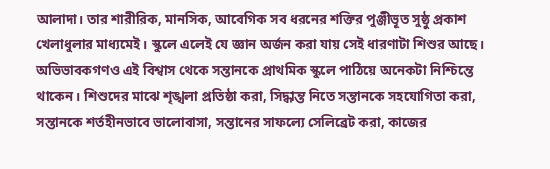আলাদা। তার শারীরিক, মানসিক, আবেগিক সব ধরনের শক্তির পুঞ্জীভূত সুষ্ঠু প্রকাশ খেলাধুলার মাধ্যমেই। স্কুলে এলেই যে জ্ঞান অর্জন করা যায় সেই ধারণাটা শিশুর আছে। অভিভাবকগণও এই বিশ্বাস থেকে সন্তানকে প্রাথমিক স্কুলে পাঠিয়ে অনেকটা নিশ্চিন্তে থাকেন। শিশুদের মাঝে শৃঙ্খলা প্রতিষ্ঠা করা, সিদ্ধান্ত নিতে সন্তানকে সহযোগিতা করা, সন্তানকে শর্তহীনভাবে ভালোবাসা, সন্তানের সাফল্যে সেলিব্রেট করা, কাজের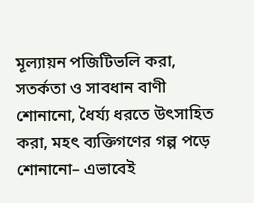মূল্যায়ন পজিটিভলি করা, সতর্কতা ও সাবধান বাণী শোনানো, ধৈর্য্য ধরতে উৎসাহিত করা, মহৎ ব্যক্তিগণের গল্প পড়ে শোনানো– এভাবেই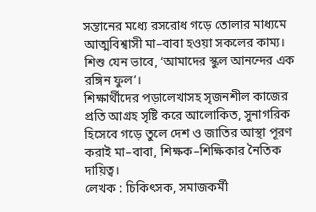সন্তানের মধ্যে রসরোধ গড়ে তোলার মাধ্যমে আত্মবিশ্বাসী মা–বাবা হওয়া সকলের কাম্য। শিশু যেন ভাবে, ‘আমাদের স্কুল আনন্দের এক রঙ্গিন ফুল’।
শিক্ষার্থীদের পড়ালেখাসহ সৃজনশীল কাজের প্রতি আগ্রহ সৃষ্টি করে আলোকিত, সুনাগরিক হিসেবে গড়ে তুলে দেশ ও জাতির আস্থা পূরণ করাই মা–বাবা, শিক্ষক–শিক্ষিকার নৈতিক দায়িত্ব।
লেখক : চিকিৎসক, সমাজকর্মী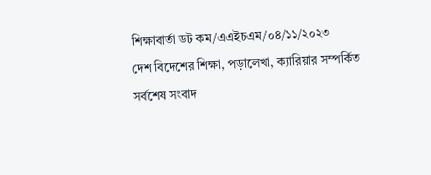শিক্ষাবার্তা ডট কম/এএইচএম/০৪/১১/২০২৩
দেশ বিদেশের শিক্ষা, পড়ালেখা, ক্যারিয়ার সম্পর্কিত সর্বশেষ সংবাদ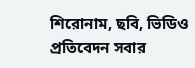শিরোনাম, ছবি, ভিডিও প্রতিবেদন সবার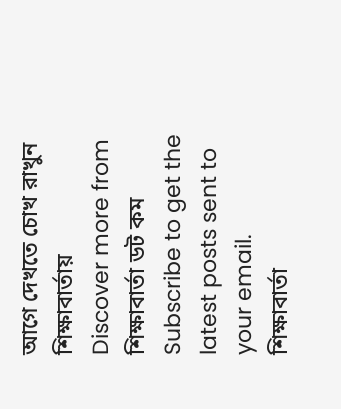আগে দেখতে চোখ রাখুন শিক্ষাবার্তায়
Discover more from শিক্ষাবার্তা ডট কম
Subscribe to get the latest posts sent to your email.
শিক্ষাবার্তা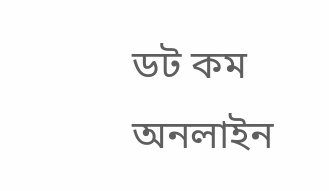ডট কম অনলাইন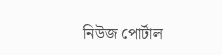নিউজ পোর্টাল